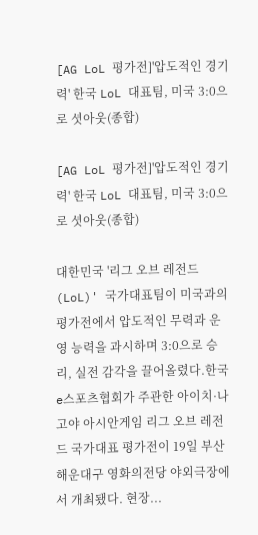[AG LoL 평가전]'압도적인 경기력' 한국 LoL 대표팀, 미국 3:0으로 셧아웃(종합)

[AG LoL 평가전]'압도적인 경기력' 한국 LoL 대표팀, 미국 3:0으로 셧아웃(종합)

대한민국 '리그 오브 레전드(LoL)' 국가대표팀이 미국과의 평가전에서 압도적인 무력과 운영 능력을 과시하며 3:0으로 승리, 실전 감각을 끌어올렸다.한국e스포츠협회가 주관한 아이치·나고야 아시안게임 리그 오브 레전드 국가대표 평가전이 19일 부산 해운대구 영화의전당 야외극장에서 개최됐다. 현장...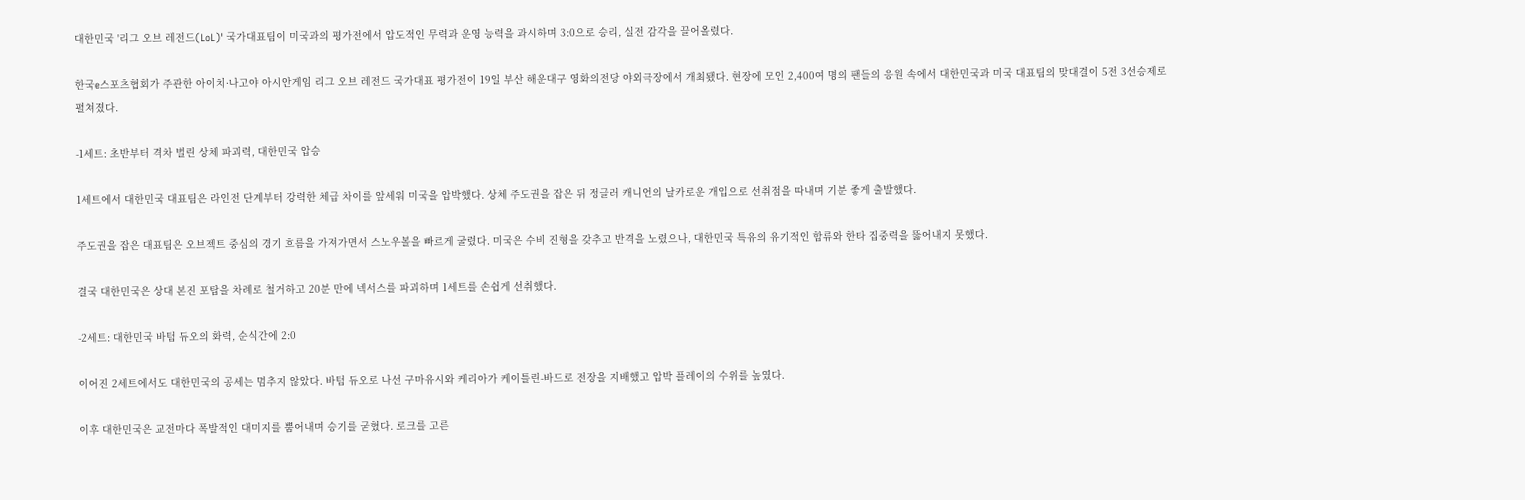대한민국 '리그 오브 레전드(LoL)' 국가대표팀이 미국과의 평가전에서 압도적인 무력과 운영 능력을 과시하며 3:0으로 승리, 실전 감각을 끌어올렸다.

한국e스포츠협회가 주관한 아이치·나고야 아시안게임 리그 오브 레전드 국가대표 평가전이 19일 부산 해운대구 영화의전당 야외극장에서 개최됐다. 현장에 모인 2,400여 명의 팬들의 응원 속에서 대한민국과 미국 대표팀의 맞대결이 5전 3선승제로 펼쳐졌다.

-1세트: 초반부터 격차 벌린 상체 파괴력, 대한민국 압승

1세트에서 대한민국 대표팀은 라인전 단계부터 강력한 체급 차이를 앞세워 미국을 압박했다. 상체 주도권을 잡은 뒤 정글러 캐니언의 날카로운 개입으로 선취점을 따내며 기분 좋게 출발했다.

주도권을 잡은 대표팀은 오브젝트 중심의 경기 흐름을 가져가면서 스노우볼을 빠르게 굴렸다. 미국은 수비 진형을 갖추고 반격을 노렸으나, 대한민국 특유의 유기적인 합류와 한타 집중력을 뚫어내지 못했다.

결국 대한민국은 상대 본진 포탑을 차례로 철거하고 20분 만에 넥서스를 파괴하며 1세트를 손쉽게 선취했다.

-2세트: 대한민국 바텀 듀오의 화력, 순식간에 2:0

이어진 2세트에서도 대한민국의 공세는 멈추지 않았다. 바텀 듀오로 나선 구마유시와 케리아가 케이틀린-바드로 전장을 지배했고 압박 플레이의 수위를 높였다.

이후 대한민국은 교전마다 폭발적인 대미지를 뿜어내며 승기를 굳혔다. 로크를 고른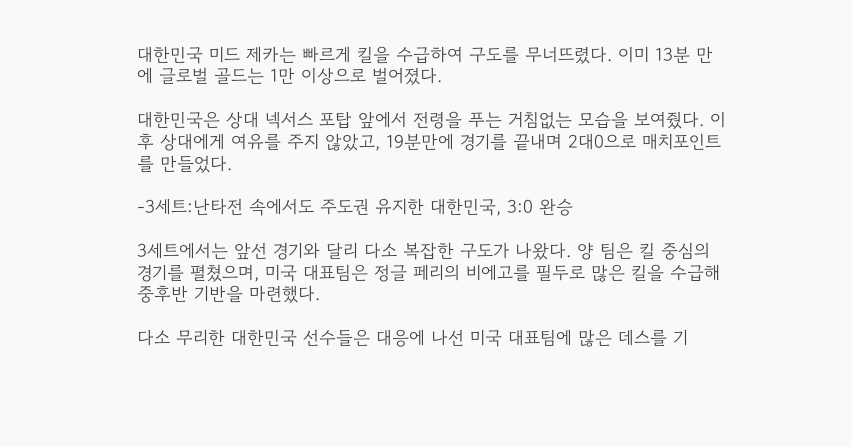대한민국 미드 제카는 빠르게 킬을 수급하여 구도를 무너뜨렸다. 이미 13분 만에 글로벌 골드는 1만 이상으로 벌어졌다.

대한민국은 상대 넥서스 포탑 앞에서 전령을 푸는 거침없는 모습을 보여줬다. 이후 상대에게 여유를 주지 않았고, 19분만에 경기를 끝내며 2대0으로 매치포인트를 만들었다.

-3세트:난타전 속에서도 주도권 유지한 대한민국, 3:0 완승

3세트에서는 앞선 경기와 달리 다소 복잡한 구도가 나왔다. 양 팀은 킬 중심의 경기를 펼쳤으며, 미국 대표팀은 정글 페리의 비에고를 필두로 많은 킬을 수급해 중후반 기반을 마련했다.

다소 무리한 대한민국 선수들은 대응에 나선 미국 대표팀에 많은 데스를 기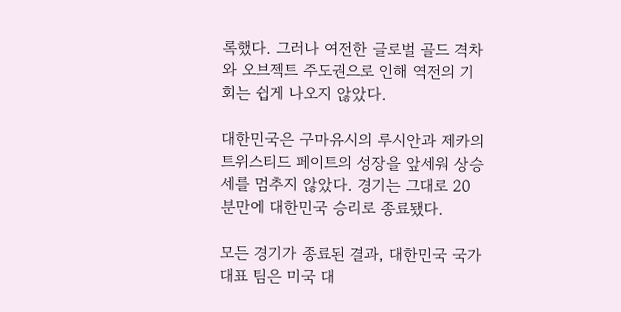록했다. 그러나 여전한 글로벌 골드 격차와 오브젝트 주도권으로 인해 역전의 기회는 쉽게 나오지 않았다.

대한민국은 구마유시의 루시안과 제카의 트위스티드 페이트의 성장을 앞세워 상승세를 멈추지 않았다. 경기는 그대로 20분만에 대한민국 승리로 종료됐다.

모든 경기가 종료된 결과, 대한민국 국가대표 팀은 미국 대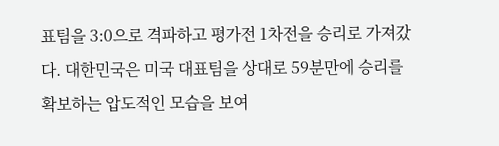표팀을 3:0으로 격파하고 평가전 1차전을 승리로 가져갔다. 대한민국은 미국 대표팀을 상대로 59분만에 승리를 확보하는 압도적인 모습을 보여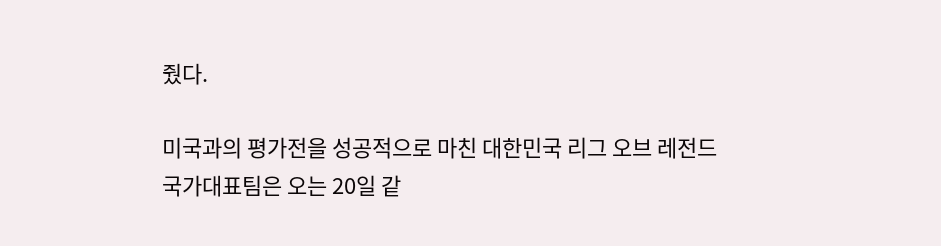줬다.

미국과의 평가전을 성공적으로 마친 대한민국 리그 오브 레전드 국가대표팀은 오는 20일 같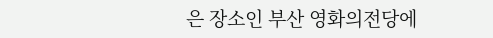은 장소인 부산 영화의전당에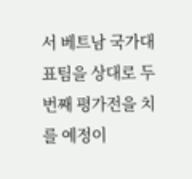서 베트남 국가대표팀을 상대로 두 번째 평가전을 치를 예정이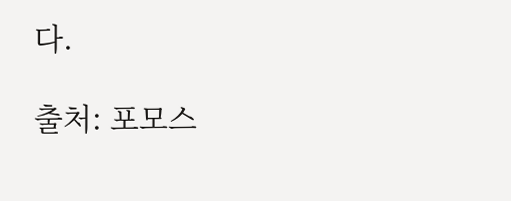다.

출처: 포모스